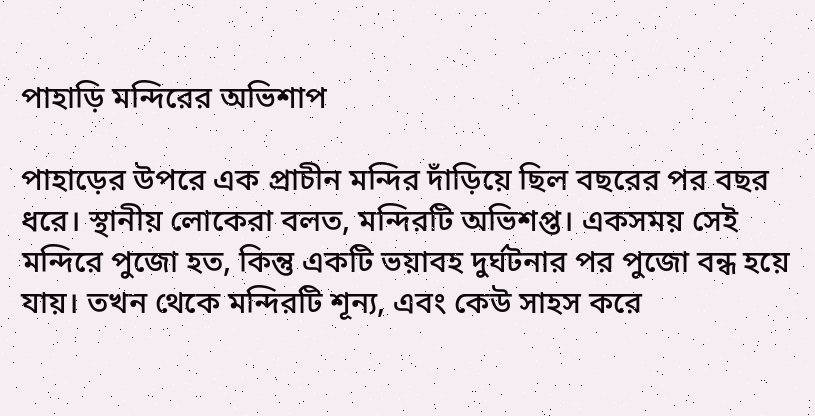পাহাড়ি মন্দিরের অভিশাপ

পাহাড়ের উপরে এক প্রাচীন মন্দির দাঁড়িয়ে ছিল বছরের পর বছর ধরে। স্থানীয় লোকেরা বলত, মন্দিরটি অভিশপ্ত। একসময় সেই মন্দিরে পুজো হত, কিন্তু একটি ভয়াবহ দুর্ঘটনার পর পুজো বন্ধ হয়ে যায়। তখন থেকে মন্দিরটি শূন্য, এবং কেউ সাহস করে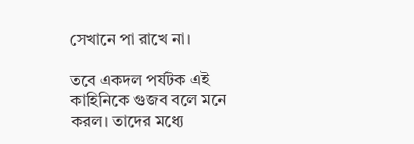সেখানে পা রাখে না।

তবে একদল পর্যটক এই কাহিনিকে গুজব বলে মনে করল। তাদের মধ্যে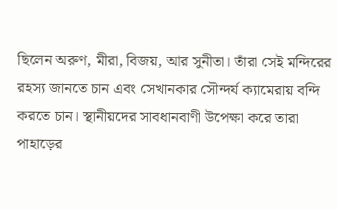ছিলেন অরুণ, মীরা, বিজয়, আর সুনীতা। তাঁরা সেই মন্দিরের রহস্য জানতে চান এবং সেখানকার সৌন্দর্য ক্যামেরায় বন্দি করতে চান। স্থানীয়দের সাবধানবাণী উপেক্ষা করে তারা পাহাড়ের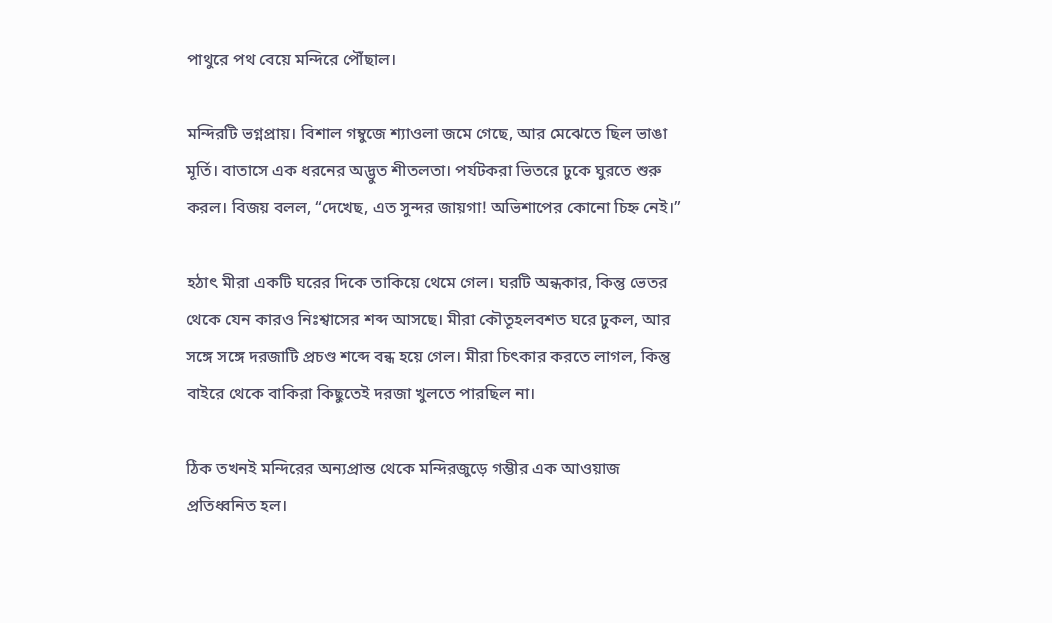পাথুরে পথ বেয়ে মন্দিরে পৌঁছাল।

মন্দিরটি ভগ্নপ্রায়। বিশাল গম্বুজে শ্যাওলা জমে গেছে, আর মেঝেতে ছিল ভাঙা মূর্তি। বাতাসে এক ধরনের অদ্ভুত শীতলতা। পর্যটকরা ভিতরে ঢুকে ঘুরতে শুরু করল। বিজয় বলল, “দেখেছ, এত সুন্দর জায়গা! অভিশাপের কোনো চিহ্ন নেই।”

হঠাৎ মীরা একটি ঘরের দিকে তাকিয়ে থেমে গেল। ঘরটি অন্ধকার, কিন্তু ভেতর থেকে যেন কারও নিঃশ্বাসের শব্দ আসছে। মীরা কৌতূহলবশত ঘরে ঢুকল, আর সঙ্গে সঙ্গে দরজাটি প্রচণ্ড শব্দে বন্ধ হয়ে গেল। মীরা চিৎকার করতে লাগল, কিন্তু বাইরে থেকে বাকিরা কিছুতেই দরজা খুলতে পারছিল না।

ঠিক তখনই মন্দিরের অন্যপ্রান্ত থেকে মন্দিরজুড়ে গম্ভীর এক আওয়াজ প্রতিধ্বনিত হল।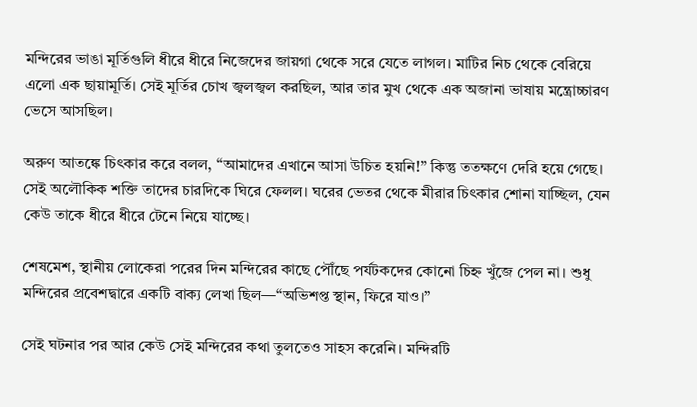মন্দিরের ভাঙা মূর্তিগুলি ধীরে ধীরে নিজেদের জায়গা থেকে সরে যেতে লাগল। মাটির নিচ থেকে বেরিয়ে এলো এক ছায়ামূর্তি। সেই মূর্তির চোখ জ্বলজ্বল করছিল, আর তার মুখ থেকে এক অজানা ভাষায় মন্ত্রোচ্চারণ ভেসে আসছিল।

অরুণ আতঙ্কে চিৎকার করে বলল, “আমাদের এখানে আসা উচিত হয়নি!” কিন্তু ততক্ষণে দেরি হয়ে গেছে। সেই অলৌকিক শক্তি তাদের চারদিকে ঘিরে ফেলল। ঘরের ভেতর থেকে মীরার চিৎকার শোনা যাচ্ছিল, যেন কেউ তাকে ধীরে ধীরে টেনে নিয়ে যাচ্ছে।

শেষমেশ, স্থানীয় লোকেরা পরের দিন মন্দিরের কাছে পৌঁছে পর্যটকদের কোনো চিহ্ন খুঁজে পেল না। শুধু মন্দিরের প্রবেশদ্বারে একটি বাক্য লেখা ছিল—“অভিশপ্ত স্থান, ফিরে যাও।”

সেই ঘটনার পর আর কেউ সেই মন্দিরের কথা তুলতেও সাহস করেনি। মন্দিরটি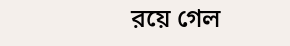রয়ে গেল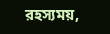রহস্যময়,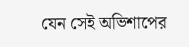যেন সেই অভিশাপের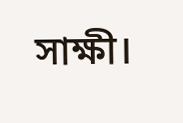সাক্ষী।